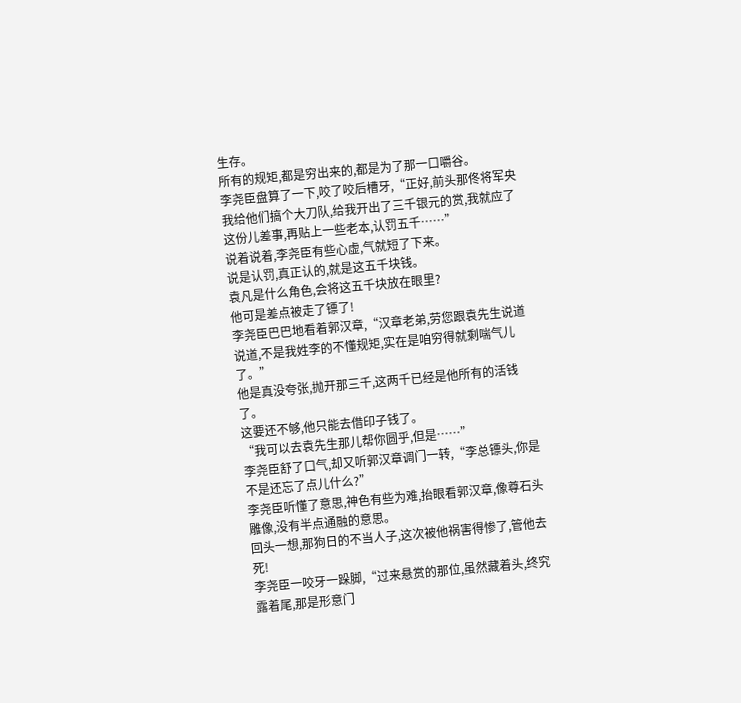生存。
所有的规矩,都是穷出来的,都是为了那一口嚼谷。
李尧臣盘算了一下,咬了咬后槽牙,“正好,前头那佟将军央我给他们搞个大刀队,给我开出了三千银元的赏,我就应了这份儿差事,再贴上一些老本,认罚五千……”
说着说着,李尧臣有些心虚,气就短了下来。
说是认罚,真正认的,就是这五千块钱。
袁凡是什么角色,会将这五千块放在眼里?
他可是差点被走了镖了!
李尧臣巴巴地看着郭汉章,“汉章老弟,劳您跟袁先生说道说道,不是我姓李的不懂规矩,实在是咱穷得就剩喘气儿了。”
他是真没夸张,抛开那三千,这两千已经是他所有的活钱了。
这要还不够,他只能去借印子钱了。
“我可以去袁先生那儿帮你圆乎,但是……”
李尧臣舒了口气,却又听郭汉章调门一转,“李总镖头,你是不是还忘了点儿什么?”
李尧臣听懂了意思,神色有些为难,抬眼看郭汉章,像尊石头雕像,没有半点通融的意思。
回头一想,那狗日的不当人子,这次被他祸害得惨了,管他去死!
李尧臣一咬牙一跺脚,“过来悬赏的那位,虽然藏着头,终究露着尾,那是形意门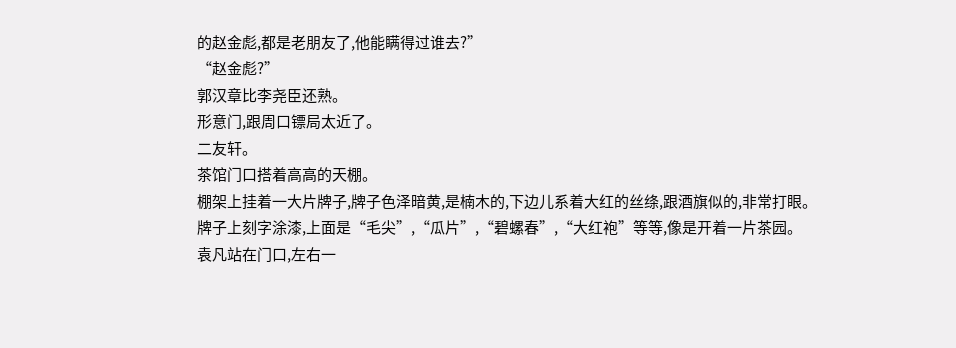的赵金彪,都是老朋友了,他能瞒得过谁去?”
“赵金彪?”
郭汉章比李尧臣还熟。
形意门,跟周口镖局太近了。
二友轩。
茶馆门口搭着高高的天棚。
棚架上挂着一大片牌子,牌子色泽暗黄,是楠木的,下边儿系着大红的丝绦,跟酒旗似的,非常打眼。
牌子上刻字涂漆,上面是“毛尖”,“瓜片”,“碧螺春”,“大红袍”等等,像是开着一片茶园。
袁凡站在门口,左右一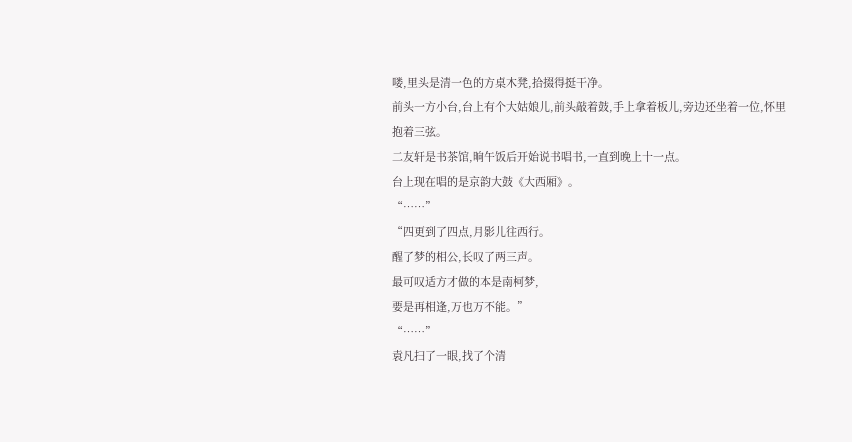喽,里头是清一色的方桌木凳,拾掇得挺干净。
前头一方小台,台上有个大姑娘儿,前头敲着鼓,手上拿着板儿,旁边还坐着一位,怀里抱着三弦。
二友轩是书茶馆,晌午饭后开始说书唱书,一直到晚上十一点。
台上现在唱的是京韵大鼓《大西厢》。
“……”
“四更到了四点,月影儿往西行。
醒了梦的相公,长叹了两三声。
最可叹适方才做的本是南柯梦,
要是再相逢,万也万不能。”
“……”
袁凡扫了一眼,找了个清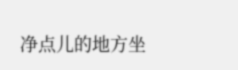净点儿的地方坐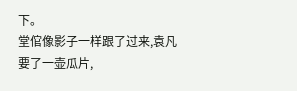下。
堂倌像影子一样跟了过来,袁凡要了一壶瓜片,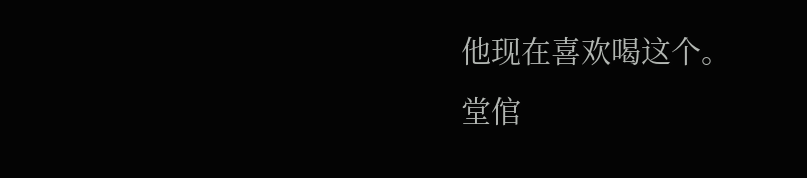他现在喜欢喝这个。
堂倌